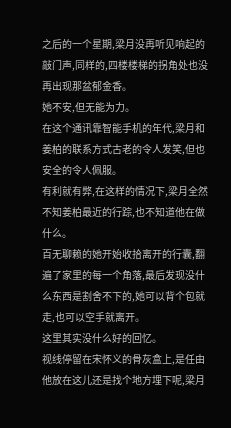之后的一个星期,梁月没再听见响起的敲门声,同样的,四楼楼梯的拐角处也没再出现那盆郁金香。
她不安,但无能为力。
在这个通讯靠智能手机的年代,梁月和姜柏的联系方式古老的令人发笑,但也安全的令人佩服。
有利就有弊,在这样的情况下,梁月全然不知姜柏最近的行踪,也不知道他在做什么。
百无聊赖的她开始收拾离开的行囊,翻遍了家里的每一个角落,最后发现没什么东西是割舍不下的,她可以背个包就走,也可以空手就离开。
这里其实没什么好的回忆。
视线停留在宋怀义的骨灰盒上,是任由他放在这儿还是找个地方埋下呢,梁月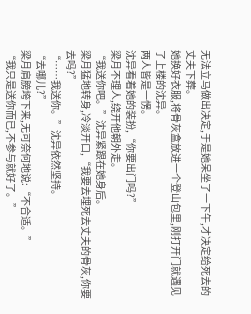无法立马做出决定,于是她呆坐了一下午,才决定给死去的丈夫下葬。
她换好衣服,将骨灰盒放进一个登山包里,刚打开门就遇见了上楼的沈异。
两人皆是一愣。
沈异看着她的装扮,“你要出门吗?”
梁月不理人,绕开他朝外走。
“我送你吧。”沈异紧跟在她身后。
梁月猛地转身,冷淡开口,“我要去埋死去丈夫的骨灰,你要去吗?”
“……我送你。”沈异依然坚持。
“去哪儿?”
梁月肩膀垮下来,无可奈何地说:“不合适。”
“我只是送你而已,不参与就好了。”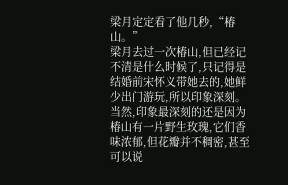梁月定定看了他几秒,“椿山。”
梁月去过一次椿山,但已经记不清是什么时候了,只记得是结婚前宋怀义带她去的,她鲜少出门游玩,所以印象深刻。
当然,印象最深刻的还是因为椿山有一片野生玫瑰,它们香味浓郁,但花瓣并不稠密,甚至可以说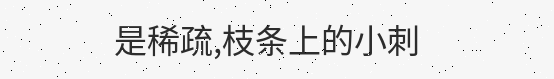是稀疏,枝条上的小刺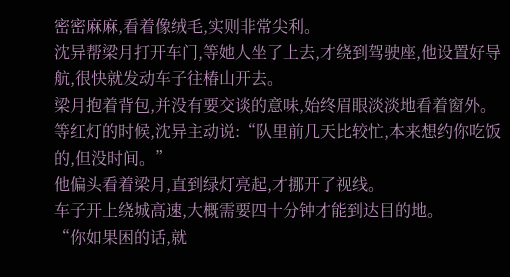密密麻麻,看着像绒毛,实则非常尖利。
沈异帮梁月打开车门,等她人坐了上去,才绕到驾驶座,他设置好导航,很快就发动车子往椿山开去。
梁月抱着背包,并没有要交谈的意味,始终眉眼淡淡地看着窗外。
等红灯的时候,沈异主动说:“队里前几天比较忙,本来想约你吃饭的,但没时间。”
他偏头看着梁月,直到绿灯亮起,才挪开了视线。
车子开上绕城高速,大概需要四十分钟才能到达目的地。
“你如果困的话,就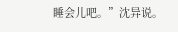睡会儿吧。”沈异说。